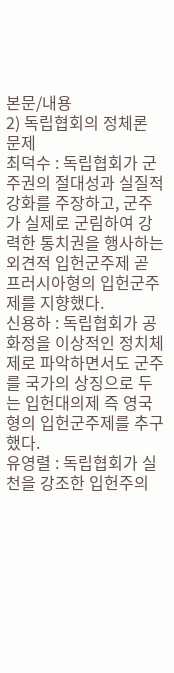본문/내용
2) 독립협회의 정체론 문제
최덕수 : 독립협회가 군주권의 절대성과 실질적 강화를 주장하고, 군주가 실제로 군림하여 강력한 통치권을 행사하는 외견적 입헌군주제 곧 프러시아형의 입헌군주제를 지향했다.
신용하 : 독립협회가 공화정을 이상적인 정치체제로 파악하면서도 군주를 국가의 상징으로 두는 입헌대의제 즉 영국형의 입헌군주제를 추구했다.
유영렬 : 독립협회가 실천을 강조한 입헌주의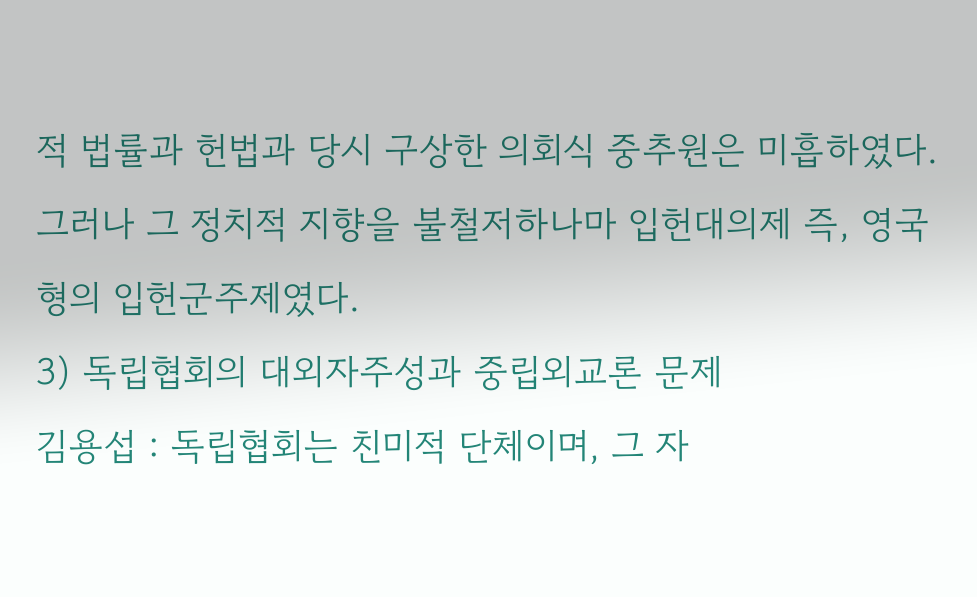적 법률과 헌법과 당시 구상한 의회식 중추원은 미흡하였다. 그러나 그 정치적 지향을 불철저하나마 입헌대의제 즉, 영국형의 입헌군주제였다.
3) 독립협회의 대외자주성과 중립외교론 문제
김용섭 : 독립협회는 친미적 단체이며, 그 자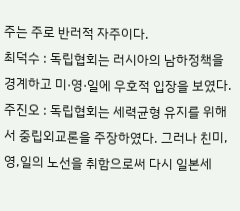주는 주로 반러적 자주이다.
최덕수 : 독립협회는 러시아의 남하정책을 경계하고 미·영·일에 우호적 입장을 보였다.
주진오 : 독립협회는 세력균형 유지를 위해서 중립외교론을 주장하였다. 그러나 친미,영,일의 노선을 취함으로써 다시 일본세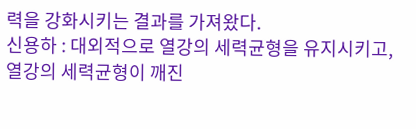력을 강화시키는 결과를 가져왔다.
신용하 : 대외적으로 열강의 세력균형을 유지시키고, 열강의 세력균형이 깨진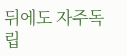뒤에도 자주독립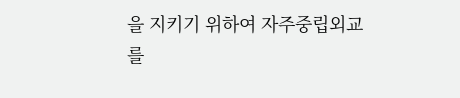을 지키기 위하여 자주중립외교를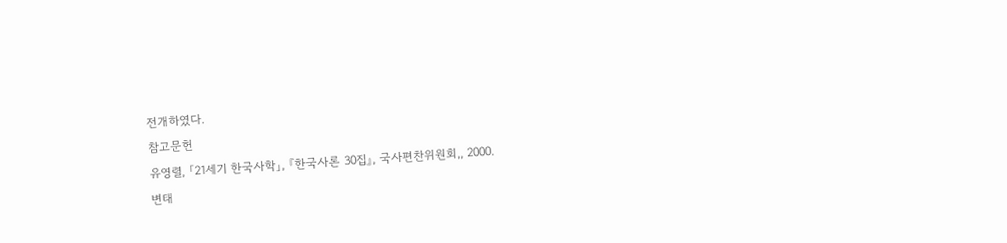전개하였다.
참고문헌
유영렬, 「21세기 한국사학」, 『한국사론 30집』, 국사편찬위원회,, 2000.
변태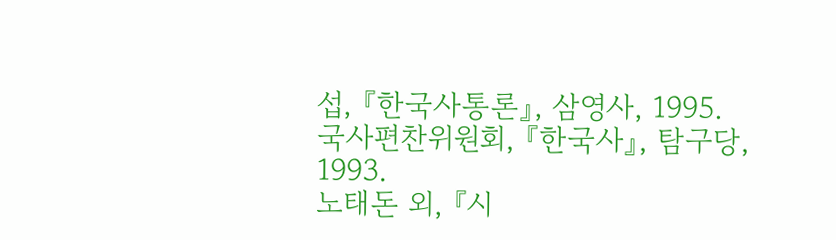섭, 『한국사통론』, 삼영사, 1995.
국사편찬위원회, 『한국사』, 탐구당, 1993.
노태돈 외, 『시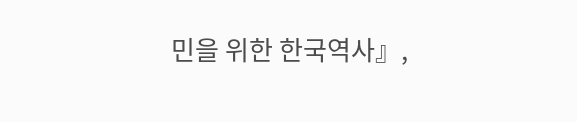민을 위한 한국역사』,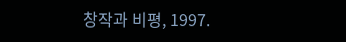창작과 비평, 1997.